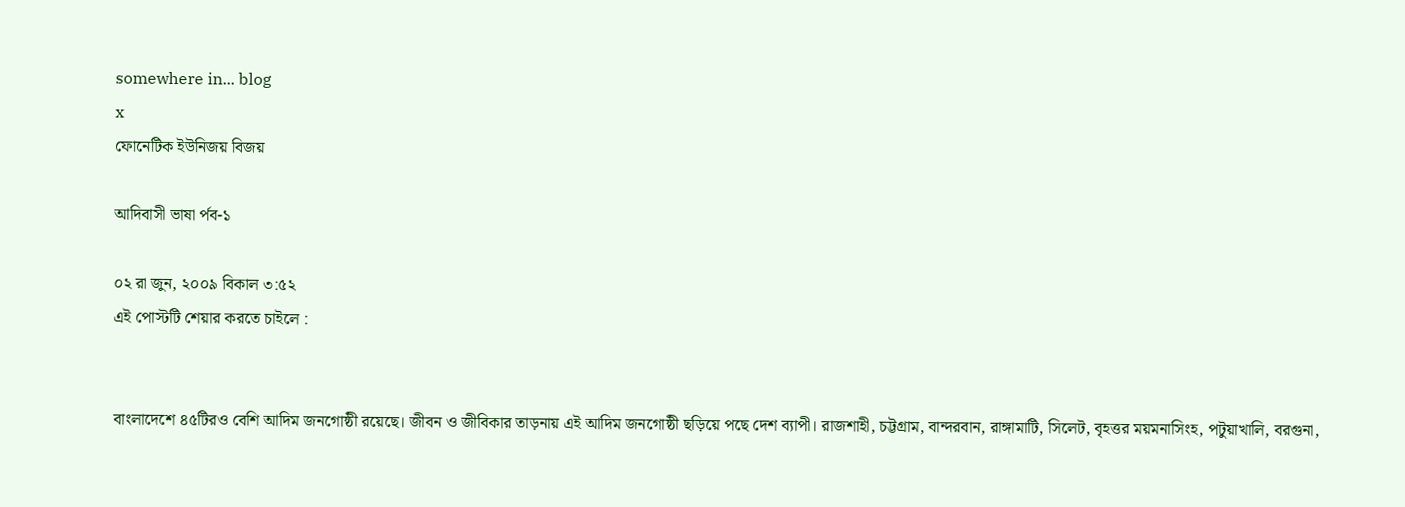somewhere in... blog
x
ফোনেটিক ইউনিজয় বিজয়

আদিবাসী ভাষা র্পব-১

০২ রা জুন, ২০০৯ বিকাল ৩:৫২
এই পোস্টটি শেয়ার করতে চাইলে :


বাংলাদেশে ৪৫টিরও বেশি আদিম জনগোষ্ঠী রয়েছে। জীবন ও জীবিকার তাড়নায় এই আদিম জনগোষ্ঠী ছড়িয়ে পছে দেশ ব্যাপী। রাজশাহী, চট্টগ্রাম, বান্দরবান, রাঙ্গামাটি, সিলেট, বৃহত্তর ময়মনাসিংহ, পটুয়াখালি, বরগুনা,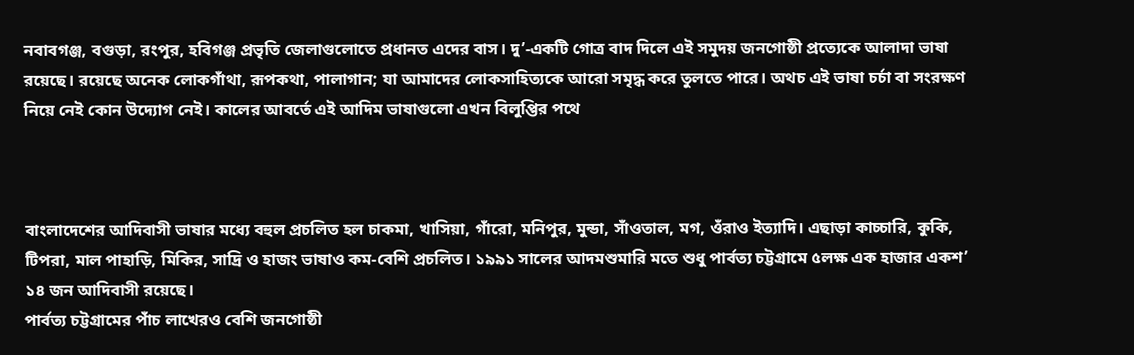নবাবগঞ্জ, বগুড়া, রংপুর, হবিগঞ্জ প্রভৃতি জেলাগুলোতে প্রধানত এদের বাস। দু’-একটি গোত্র বাদ দিলে এই সমুদয় জনগোষ্ঠী প্রত্যেকে আলাদা ভাষা রয়েছে। রয়েছে অনেক লোকগাঁথা, রূপকথা, পালাগান; যা আমাদের লোকসাহিত্যকে আরো সমৃদ্ধ করে তুলতে পারে। অথচ এই ভাষা চর্চা বা সংরক্ষণ নিয়ে নেই কোন উদ্যোগ নেই। কালের আবর্তে এই আদিম ভাষাগুলো এখন বিলুপ্তির পথে



বাংলাদেশের আদিবাসী ভাষার মধ্যে বহুল প্রচলিত হল চাকমা, খাসিয়া, গাঁরো, মনিপুর, মুন্ডা, সাঁওতাল, মগ, ওঁরাও ইত্যাদি। এছাড়া কাচ্চারি, কুকি, টিপরা, মাল পাহাড়ি, মিকির, সাদ্রি ও হাজং ভাষাও কম-বেশি প্রচলিত। ১৯৯১ সালের আদমশুমারি মতে শুধু পার্বত্য চট্টগ্রামে ৫লক্ষ এক হাজার একশ’ ১৪ জন আদিবাসী রয়েছে।
পার্বত্য চট্টগ্রামের পাঁচ লাখেরও বেশি জনগোষ্ঠী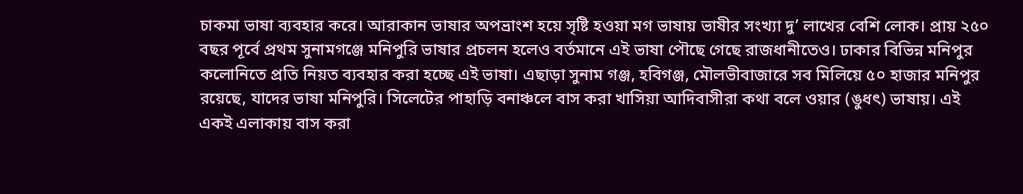চাকমা ভাষা ব্যবহার করে। আরাকান ভাষার অপভ্রাংশ হয়ে সৃষ্টি হওয়া মগ ভাষায় ভাষীর সংখ্যা দু’ লাখের বেশি লোক। প্রায় ২৫০ বছর পূর্বে প্রথম সুনামগঞ্জে মনিপুরি ভাষার প্রচলন হলেও বর্তমানে এই ভাষা পৌছে গেছে রাজধানীতেও। ঢাকার বিভিন্ন মনিপুর কলোনিতে প্রতি নিয়ত ব্যবহার করা হচ্ছে এই ভাষা। এছাড়া সুনাম গঞ্জ, হবিগঞ্জ, মৌলভীবাজারে সব মিলিয়ে ৫০ হাজার মনিপুর রয়েছে, যাদের ভাষা মনিপুরি। সিলেটের পাহাড়ি বনাঞ্চলে বাস করা খাসিয়া আদিবাসীরা কথা বলে ওয়ার (ঙুধৎ) ভাষায়। এই একই এলাকায় বাস করা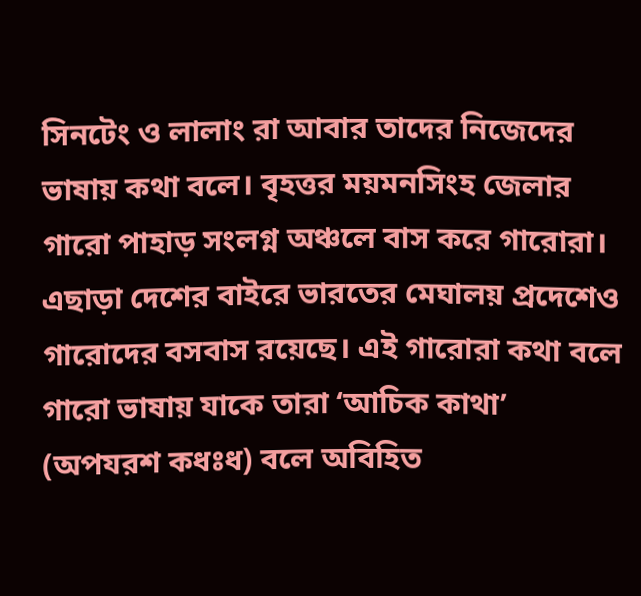সিনটেং ও লালাং রা আবার তাদের নিজেদের ভাষায় কথা বলে। বৃহত্তর ময়মনসিংহ জেলার গারো পাহাড় সংলগ্ন অঞ্চলে বাস করে গারোরা। এছাড়া দেশের বাইরে ভারতের মেঘালয় প্রদেশেও গারোদের বসবাস রয়েছে। এই গারোরা কথা বলে গারো ভাষায় যাকে তারা ‘আচিক কাথা’ (অপযরশ কধঃধ) বলে অবিহিত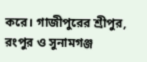করে। গাজীপুরের শ্রীপুর, রংপুর ও সুনামগঞ্জ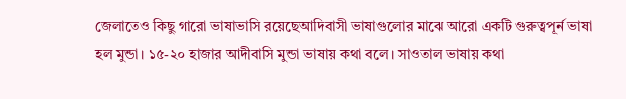জেলাতেও কিছু গারো ভাষাভাসি রয়েছেআদিবাসী ভাষাগুলোর মাঝে আরো একটি গুরুত্বপূর্ন ভাষা হল মুন্ডা। ১৫-২০ হাজার আদীবাসি মুন্ডা ভাষায় কথা বলে। সাওতাল ভাষায় কথা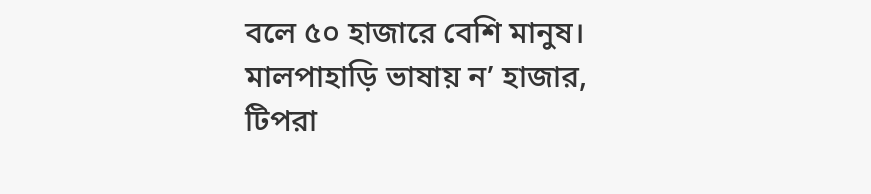বলে ৫০ হাজারে বেশি মানুষ। মালপাহাড়ি ভাষায় ন’ হাজার, টিপরা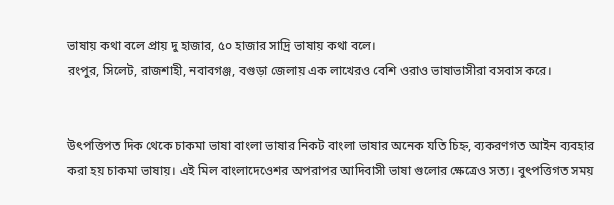ভাষায় কথা বলে প্রায় দু হাজার, ৫০ হাজার সাদ্রি ভাষায় কথা বলে।
রংপুর, সিলেট, রাজশাহী, নবাবগঞ্জ, বগুড়া জেলায় এক লাখেরও বেশি ওরাও ভাষাভাসীরা বসবাস করে।


উৎপত্তিপত দিক থেকে চাকমা ভাষা বাংলা ভাষার নিকট বাংলা ভাষার অনেক যতি চিহ্ন, ব্যকরণগত আইন ব্যবহার করা হয় চাকমা ভাষায়। এই মিল বাংলাদেওেশর অপরাপর আদিবাসী ভাষা গুলোর ক্ষেত্রেও সত্য। বুৎপত্তিগত সময়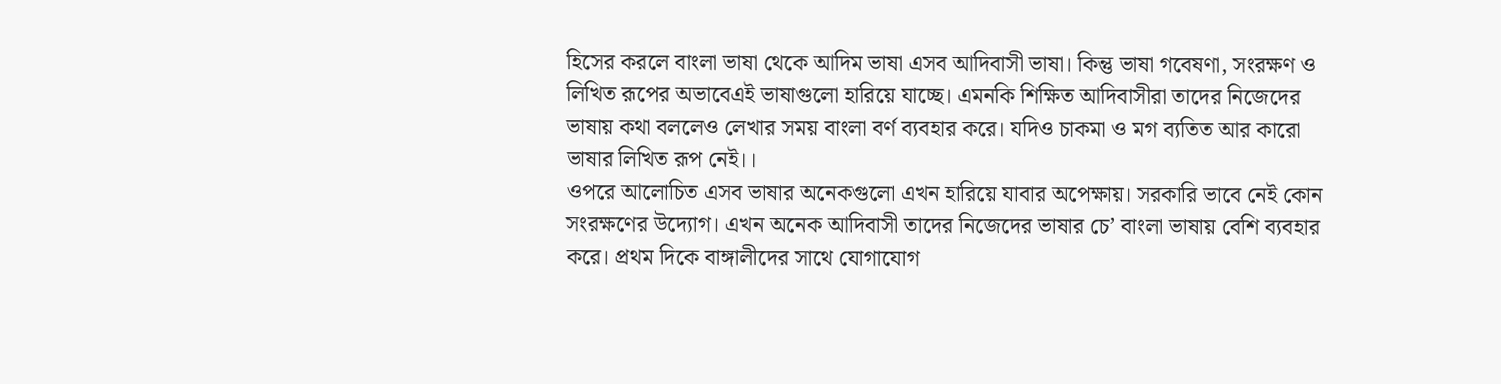হিসের করলে বাংলা ভাষা থেকে আদিম ভাষা এসব আদিবাসী ভাষা। কিন্তু ভাষা গবেষণা, সংরক্ষণ ও লিখিত রূপের অভাবেএই ভাষাগুলো হারিয়ে যাচ্ছে। এমনকি শিক্ষিত আদিবাসীরা তাদের নিজেদের ভাষায় কথা বললেও লেখার সময় বাংলা বর্ণ ব্যবহার করে। যদিও চাকমা ও মগ ব্যতিত আর কারো ভাষার লিখিত রূপ নেই।।
ওপরে আলোচিত এসব ভাষার অনেকগুলো এখন হারিয়ে যাবার অপেক্ষায়। সরকারি ভাবে নেই কোন সংরক্ষণের উদ্যোগ। এখন অনেক আদিবাসী তাদের নিজেদের ভাষার চে’ বাংলা ভাষায় বেশি ব্যবহার করে। প্রথম দিকে বাঙ্গালীদের সাথে যোগাযোগ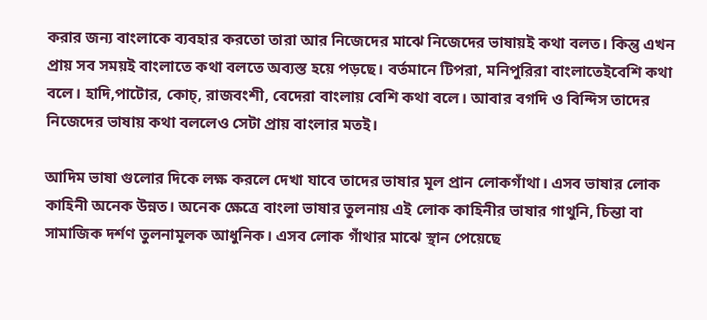করার জন্য বাংলাকে ব্যবহার করতো তারা আর নিজেদের মাঝে নিজেদের ভাষায়ই কথা বলত। কিন্তু এখন প্রায় সব সময়ই বাংলাতে কথা বলতে অব্যস্ত হয়ে পড়ছে। বর্তমানে টিপরা, মনিপুরিরা বাংলাতেইবেশি কথা বলে। হাদি,পাটোর, কোচ্, রাজবংশী, বেদেরা বাংলায় বেশি কথা বলে। আবার বগদি ও বিন্দিস তাদের নিজেদের ভাষায় কথা বললেও সেটা প্রায় বাংলার মতই।

আদিম ভাষা গুলোর দিকে লক্ষ করলে দেখা যাবে তাদের ভাষার মূল প্রান লোকগাঁথা। এসব ভাষার লোক কাহিনী অনেক উন্নত। অনেক ক্ষেত্রে বাংলা ভাষার তুলনায় এই লোক কাহিনীর ভাষার গাথুনি, চিন্তা বা সামাজিক দর্শণ তুলনামূলক আধুনিক। এসব লোক গাঁথার মাঝে স্থান পেয়েছে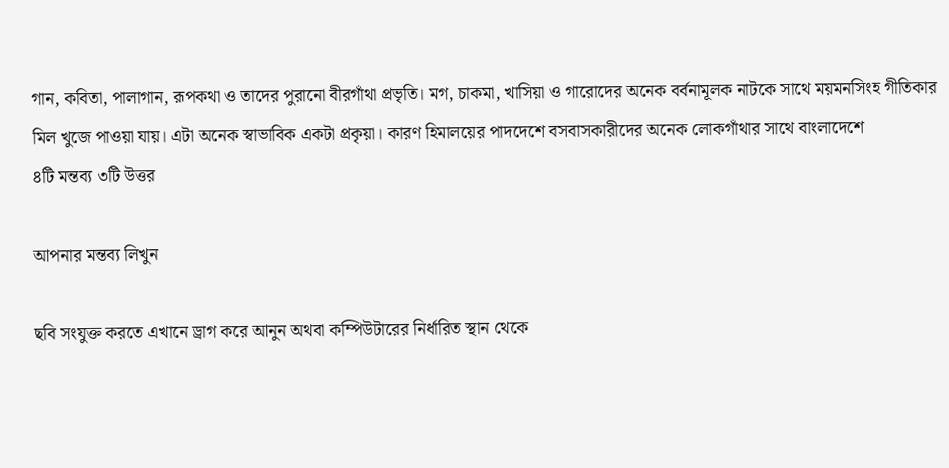গান, কবিতা, পালাগান, রূপকথা ও তাদের পুরানো বীরগাঁথা প্রভৃতি। মগ, চাকমা, খাসিয়া ও গারোদের অনেক বর্বনামূলক নাটকে সাথে ময়মনসিংহ গীতিকার মিল খুজে পাওয়া যায়। এটা অনেক স্বাভাবিক একটা প্রকৃয়া। কারণ হিমালয়ের পাদদেশে বসবাসকারীদের অনেক লোকগাঁথার সাথে বাংলাদেশে
৪টি মন্তব্য ৩টি উত্তর

আপনার মন্তব্য লিখুন

ছবি সংযুক্ত করতে এখানে ড্রাগ করে আনুন অথবা কম্পিউটারের নির্ধারিত স্থান থেকে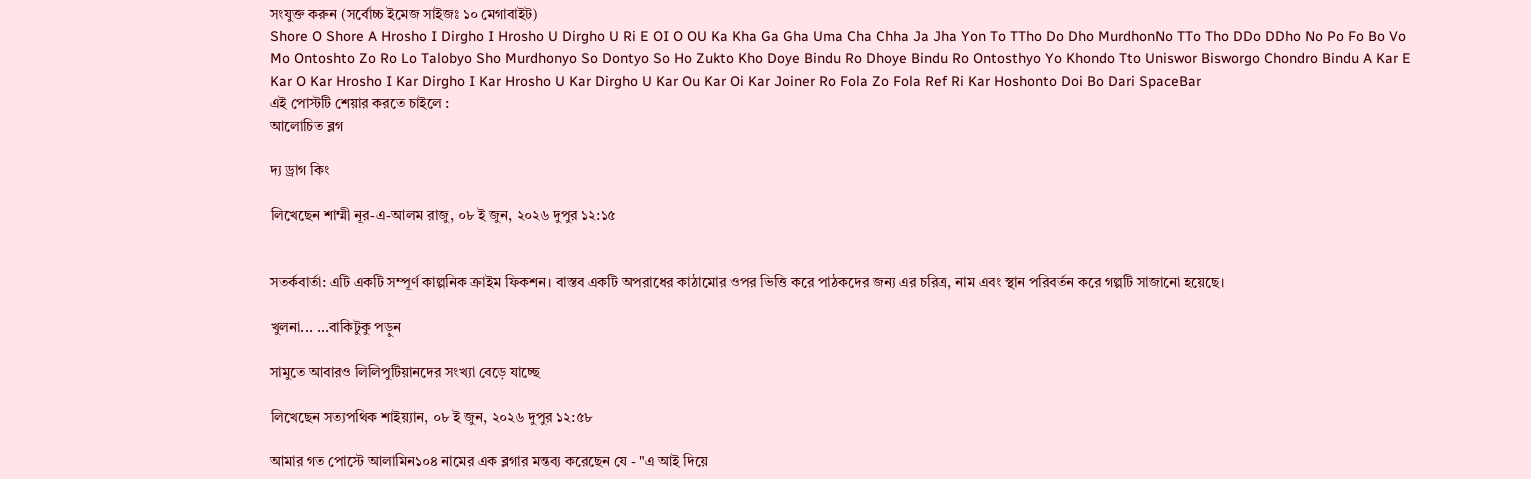সংযুক্ত করুন (সর্বোচ্চ ইমেজ সাইজঃ ১০ মেগাবাইট)
Shore O Shore A Hrosho I Dirgho I Hrosho U Dirgho U Ri E OI O OU Ka Kha Ga Gha Uma Cha Chha Ja Jha Yon To TTho Do Dho MurdhonNo TTo Tho DDo DDho No Po Fo Bo Vo Mo Ontoshto Zo Ro Lo Talobyo Sho Murdhonyo So Dontyo So Ho Zukto Kho Doye Bindu Ro Dhoye Bindu Ro Ontosthyo Yo Khondo Tto Uniswor Bisworgo Chondro Bindu A Kar E Kar O Kar Hrosho I Kar Dirgho I Kar Hrosho U Kar Dirgho U Kar Ou Kar Oi Kar Joiner Ro Fola Zo Fola Ref Ri Kar Hoshonto Doi Bo Dari SpaceBar
এই পোস্টটি শেয়ার করতে চাইলে :
আলোচিত ব্লগ

দ্য ড্রাগ কিং

লিখেছেন শাম্মী নূর-এ-আলম রাজু, ০৮ ই জুন, ২০২৬ দুপুর ১২:১৫


সতর্কবার্তা: এটি একটি সম্পূর্ণ কাল্পনিক ক্রাইম ফিকশন। বাস্তব একটি অপরাধের কাঠামোর ওপর ভিত্তি করে পাঠকদের জন্য এর চরিত্র, নাম এবং স্থান পরিবর্তন করে গল্পটি সাজানো হয়েছে।

খুলনা... ...বাকিটুকু পড়ুন

সামুতে আবারও লিলিপুটিয়ানদের সংখ্যা বেড়ে যাচ্ছে

লিখেছেন সত্যপথিক শাইয়্যান, ০৮ ই জুন, ২০২৬ দুপুর ১২:৫৮

আমার গত পোস্টে আলামিন১০৪ নামের এক ব্লগার মন্তব্য করেছেন যে - "এ আই দিয়ে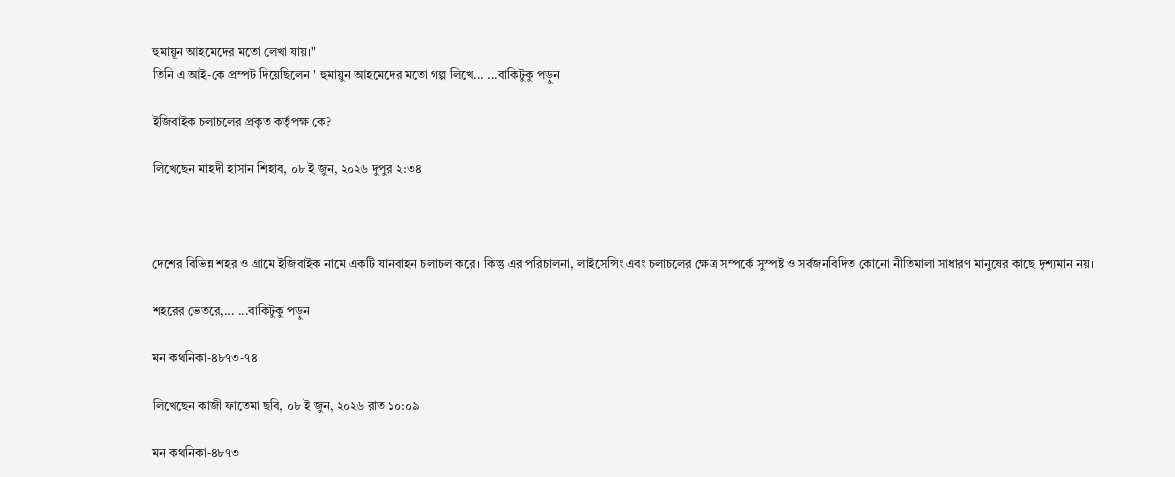হুমায়ূন আহমেদের মতো লেখা যায়।"
তিনি এ আই-কে প্রম্পট দিয়েছিলেন ' হুমায়ুন আহমেদের মতো গল্প লিখে... ...বাকিটুকু পড়ুন

ইজিবাইক চলাচলের প্রকৃত কর্তৃপক্ষ কে?

লিখেছেন মাহদী হাসান শিহাব, ০৮ ই জুন, ২০২৬ দুপুর ২:৩৪



দেশের বিভিন্ন শহর ও গ্রামে ইজিবাইক নামে একটি যানবাহন চলাচল করে। কিন্তু এর পরিচালনা, লাইসেন্সিং এবং চলাচলের ক্ষেত্র সম্পর্কে সুস্পষ্ট ও সর্বজনবিদিত কোনো নীতিমালা সাধারণ মানুষের কাছে দৃশ্যমান নয়।

শহরের ভেতরে,... ...বাকিটুকু পড়ুন

মন কথনিকা-৪৮৭৩-৭৪

লিখেছেন কাজী ফাতেমা ছবি, ০৮ ই জুন, ২০২৬ রাত ১০:০৯

মন কথনিকা-৪৮৭৩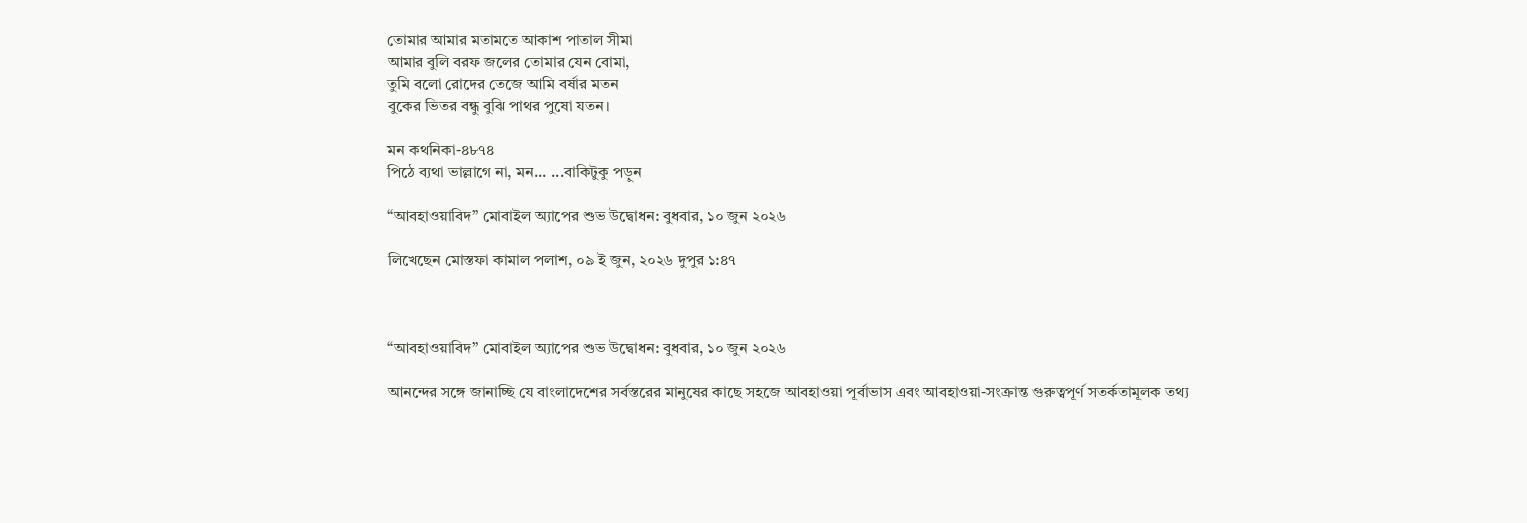তোমার আমার মতামতে আকাশ পাতাল সীমা
আমার বুলি বরফ জলের তোমার যেন বোমা,
তুমি বলো রোদের তেজে আমি বর্ষার মতন
বুকের ভিতর বন্ধু বুঝি পাথর পুষো যতন।

মন কথনিকা-৪৮৭৪
পিঠে ব্যথা ভাল্লাগে না, মন... ...বাকিটুকু পড়ুন

“আবহাওয়াবিদ” মোবাইল অ্যাপের শুভ উদ্বোধন: বুধবার, ১০ জুন ২০২৬

লিখেছেন মোস্তফা কামাল পলাশ, ০৯ ই জুন, ২০২৬ দুপুর ১:৪৭



“আবহাওয়াবিদ” মোবাইল অ্যাপের শুভ উদ্বোধন: বুধবার, ১০ জুন ২০২৬

আনন্দের সঙ্গে জানাচ্ছি যে বাংলাদেশের সর্বস্তরের মানুষের কাছে সহজে আবহাওয়া পূর্বাভাস এবং আবহাওয়া-সংক্রান্ত গুরুত্বপূর্ণ সতর্কতামূলক তথ্য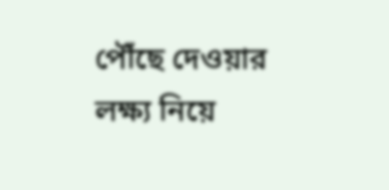পৌঁছে দেওয়ার লক্ষ্য নিয়ে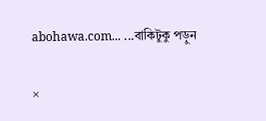abohawa.com... ...বাকিটুকু পড়ুন

×